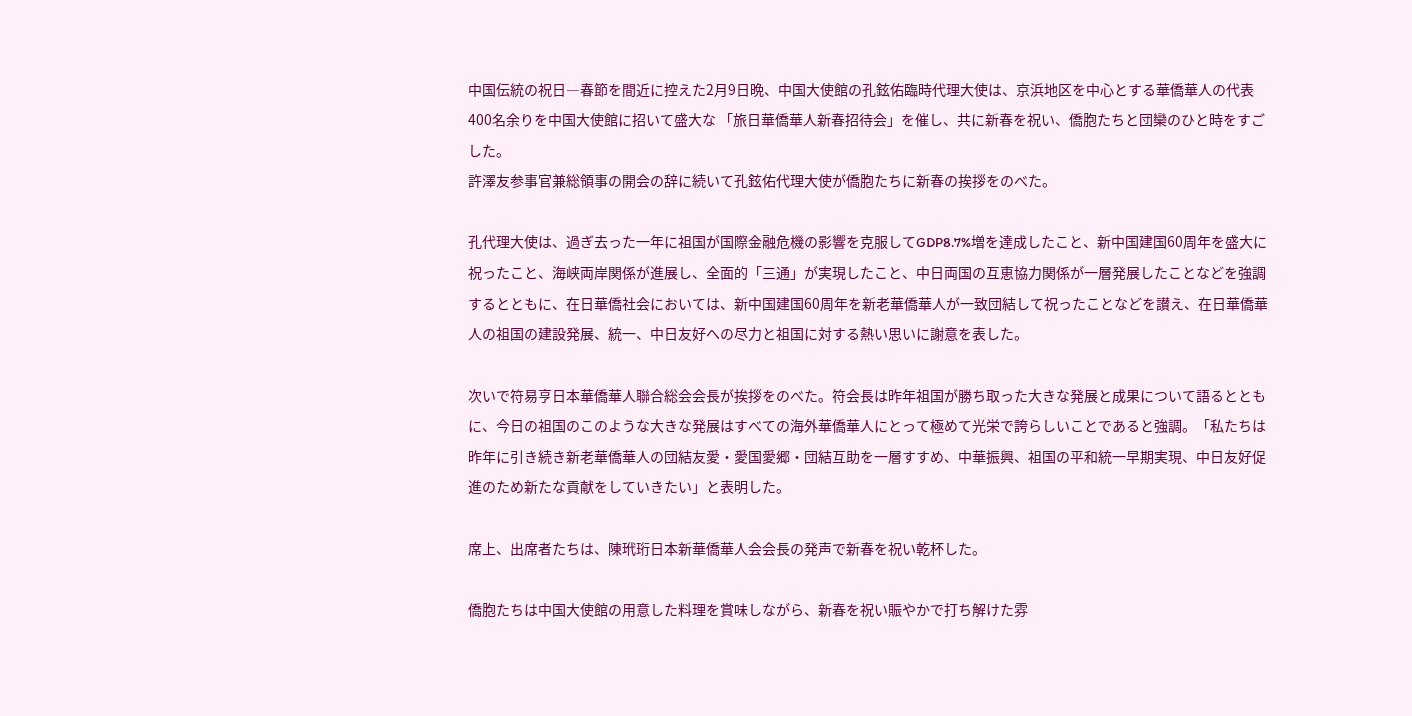中国伝統の祝日―春節を間近に控えた2月9日晩、中国大使館の孔鉉佑臨時代理大使は、京浜地区を中心とする華僑華人の代表400名余りを中国大使館に招いて盛大な 「旅日華僑華人新春招待会」を催し、共に新春を祝い、僑胞たちと団欒のひと時をすごした。
許澤友参事官兼総領事の開会の辞に続いて孔鉉佑代理大使が僑胞たちに新春の挨拶をのべた。

孔代理大使は、過ぎ去った一年に祖国が国際金融危機の影響を克服してGDP8.7%増を達成したこと、新中国建国60周年を盛大に祝ったこと、海峡両岸関係が進展し、全面的「三通」が実現したこと、中日両国の互恵協力関係が一層発展したことなどを強調するとともに、在日華僑社会においては、新中国建国60周年を新老華僑華人が一致団結して祝ったことなどを讃え、在日華僑華人の祖国の建設発展、統一、中日友好への尽力と祖国に対する熱い思いに謝意を表した。

次いで符易亨日本華僑華人聯合総会会長が挨拶をのべた。符会長は昨年祖国が勝ち取った大きな発展と成果について語るとともに、今日の祖国のこのような大きな発展はすべての海外華僑華人にとって極めて光栄で誇らしいことであると強調。「私たちは昨年に引き続き新老華僑華人の団結友愛・愛国愛郷・団結互助を一層すすめ、中華振興、祖国の平和統一早期実現、中日友好促進のため新たな貢献をしていきたい」と表明した。

席上、出席者たちは、陳玳珩日本新華僑華人会会長の発声で新春を祝い乾杯した。

僑胞たちは中国大使館の用意した料理を賞味しながら、新春を祝い賑やかで打ち解けた雰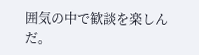囲気の中で歓談を楽しんだ。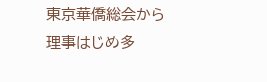東京華僑総会から理事はじめ多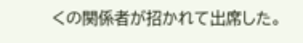くの関係者が招かれて出席した。